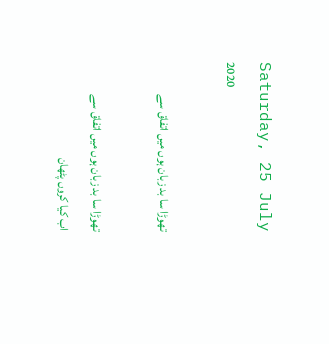Saturday, 25 July 2020

تھوڑا سا بد زبان ہوں میں اتفاق سے

تھوڑا سا بد زبان ہوں میں اتفاق سے
اب کیا کروں پٹھان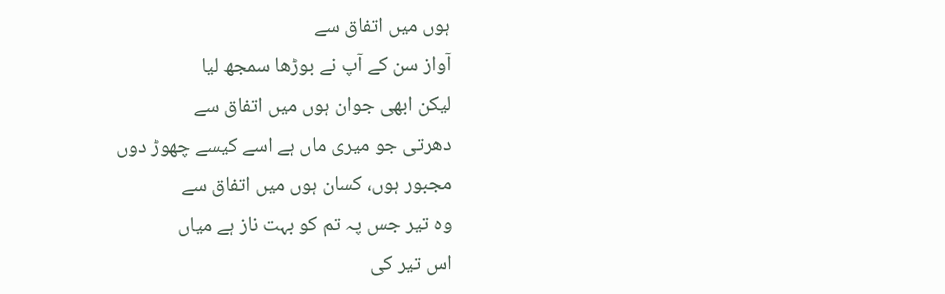ہوں میں اتفاق سے
آواز سن کے آپ نے بوڑھا سمجھ لیا
لیکن ابھی جوان ہوں میں اتفاق سے
دھرتی جو میری ماں ہے اسے کیسے چھوڑ دوں
مجبور ہوں، کسان ہوں میں اتفاق سے
وہ تیر جس پہ تم کو بہت ناز ہے میاں
اس تیر کی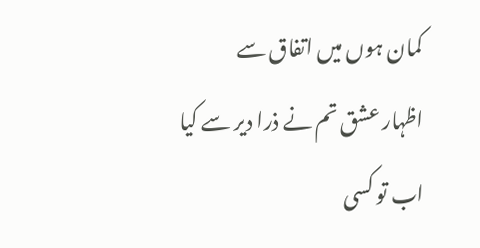کمان ہوں میں اتفاق سے
اظہار عشق تم نے ذرا دیر سے کیا
اب تو کسی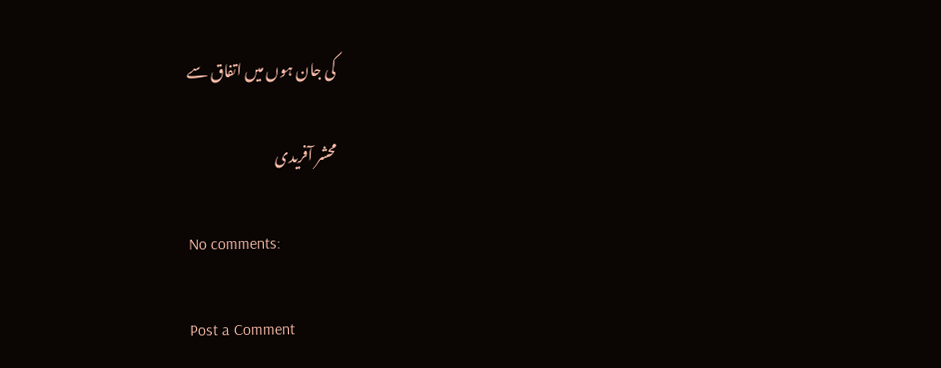کی جان ہوں میں اتفاق سے

محشر آفریدی

No comments:

Post a Comment